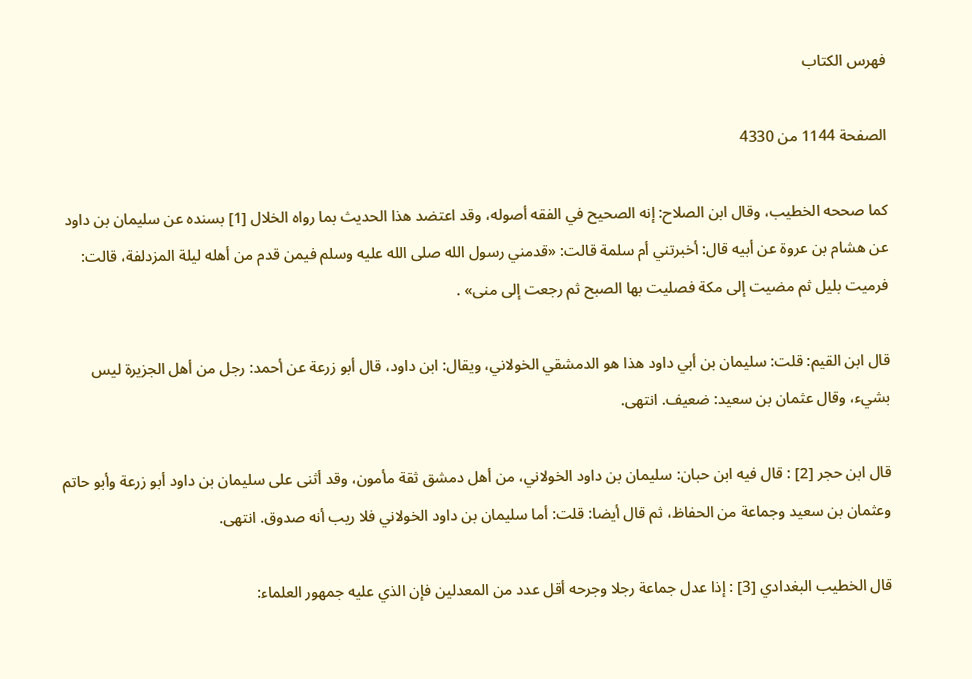فهرس الكتاب

الصفحة 1144 من 4330

كما صححه الخطيب، وقال ابن الصلاح: إنه الصحيح في الفقه أصوله، وقد اعتضد هذا الحديث بما رواه الخلال [1] بسنده عن سليمان بن داود عن هشام بن عروة عن أبيه قال: أخبرتني أم سلمة قالت: «قدمني رسول الله صلى الله عليه وسلم فيمن قدم من أهله ليلة المزدلفة، قالت: فرميت بليل ثم مضيت إلى مكة فصليت بها الصبح ثم رجعت إلى منى» .

قال ابن القيم: قلت: سليمان بن أبي داود هذا هو الدمشقي الخولاني، ويقال: ابن داود، قال أبو زرعة عن أحمد: رجل من أهل الجزيرة ليس بشيء، وقال عثمان بن سعيد: ضعيف. انتهى.

قال ابن حجر [2] : قال فيه ابن حبان: سليمان بن داود الخولاني، من أهل دمشق ثقة مأمون، وقد أثنى على سليمان بن داود أبو زرعة وأبو حاتم وعثمان بن سعيد وجماعة من الحفاظ، ثم قال أيضا: قلت: أما سليمان بن داود الخولاني فلا ريب أنه صدوق. انتهى.

قال الخطيب البغدادي [3] : إذا عدل جماعة رجلا وجرحه أقل عدد من المعدلين فإن الذي عليه جمهور العلماء: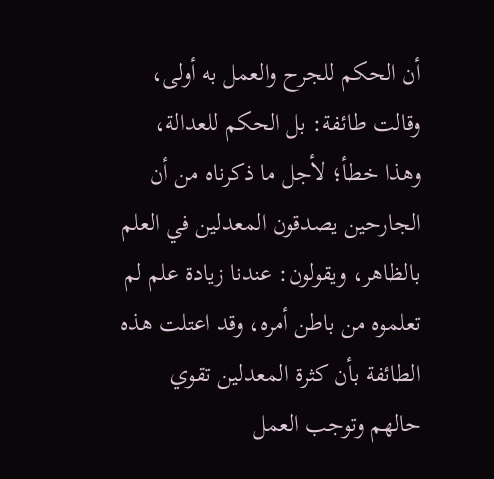أن الحكم للجرح والعمل به أولى، وقالت طائفة: بل الحكم للعدالة، وهذا خطأ؛ لأجل ما ذكرناه من أن الجارحين يصدقون المعدلين في العلم بالظاهر، ويقولون: عندنا زيادة علم لم تعلموه من باطن أمره، وقد اعتلت هذه الطائفة بأن كثرة المعدلين تقوي حالهم وتوجب العمل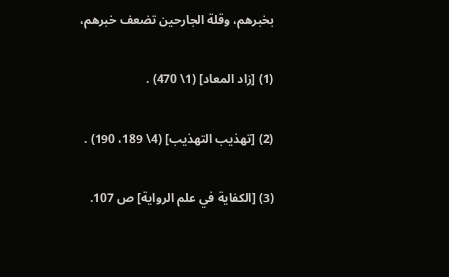بخبرهم، وقلة الجارحين تضعف خبرهم،

(1) [زاد المعاد] (1\ 470) .

(2) [تهذيب التهذيب] (4\ 189، 190) .

(3) [الكفاية في علم الرواية] ص 107.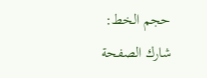حجم الخط:
شارك الصفحة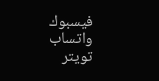فيسبوك واتساب تويتر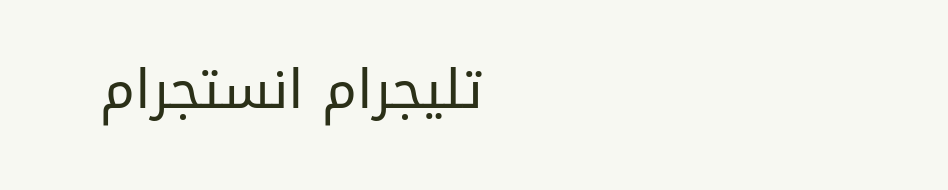تليجرام انستجرام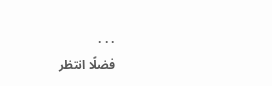. . .
فضلًا انتظر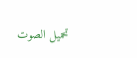تحميل الصوت